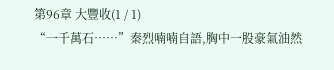第96章 大豐收(1 / 1)
“一千萬石……”秦烈喃喃自語,胸中一股豪氣油然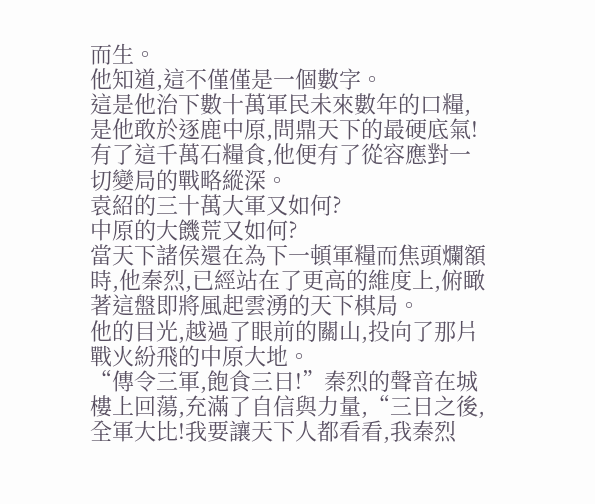而生。
他知道,這不僅僅是一個數字。
這是他治下數十萬軍民未來數年的口糧,是他敢於逐鹿中原,問鼎天下的最硬底氣!
有了這千萬石糧食,他便有了從容應對一切變局的戰略縱深。
袁紹的三十萬大軍又如何?
中原的大饑荒又如何?
當天下諸侯還在為下一頓軍糧而焦頭爛額時,他秦烈,已經站在了更高的維度上,俯瞰著這盤即將風起雲湧的天下棋局。
他的目光,越過了眼前的關山,投向了那片戰火紛飛的中原大地。
“傳令三軍,飽食三日!”秦烈的聲音在城樓上回蕩,充滿了自信與力量,“三日之後,全軍大比!我要讓天下人都看看,我秦烈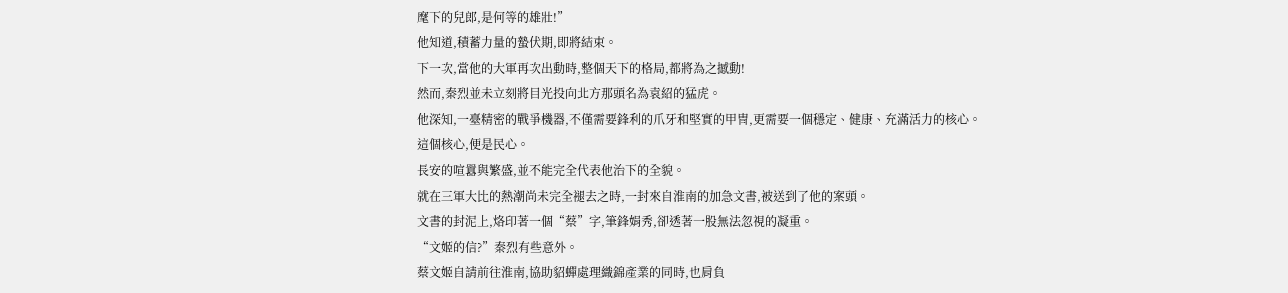麾下的兒郎,是何等的雄壯!”
他知道,積蓄力量的蟄伏期,即將結束。
下一次,當他的大軍再次出動時,整個天下的格局,都將為之撼動!
然而,秦烈並未立刻將目光投向北方那頭名為袁紹的猛虎。
他深知,一臺精密的戰爭機器,不僅需要鋒利的爪牙和堅實的甲冑,更需要一個穩定、健康、充滿活力的核心。
這個核心,便是民心。
長安的喧囂與繁盛,並不能完全代表他治下的全貌。
就在三軍大比的熱潮尚未完全褪去之時,一封來自淮南的加急文書,被送到了他的案頭。
文書的封泥上,烙印著一個“蔡”字,筆鋒娟秀,卻透著一股無法忽視的凝重。
“文姬的信?”秦烈有些意外。
蔡文姬自請前往淮南,協助貂蟬處理織錦產業的同時,也肩負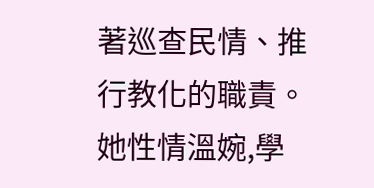著巡查民情、推行教化的職責。
她性情溫婉,學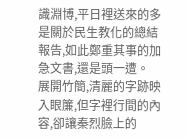識淵博,平日裡送來的多是關於民生教化的總結報告,如此鄭重其事的加急文書,還是頭一遭。
展開竹簡,清麗的字跡映入眼簾,但字裡行間的內容,卻讓秦烈臉上的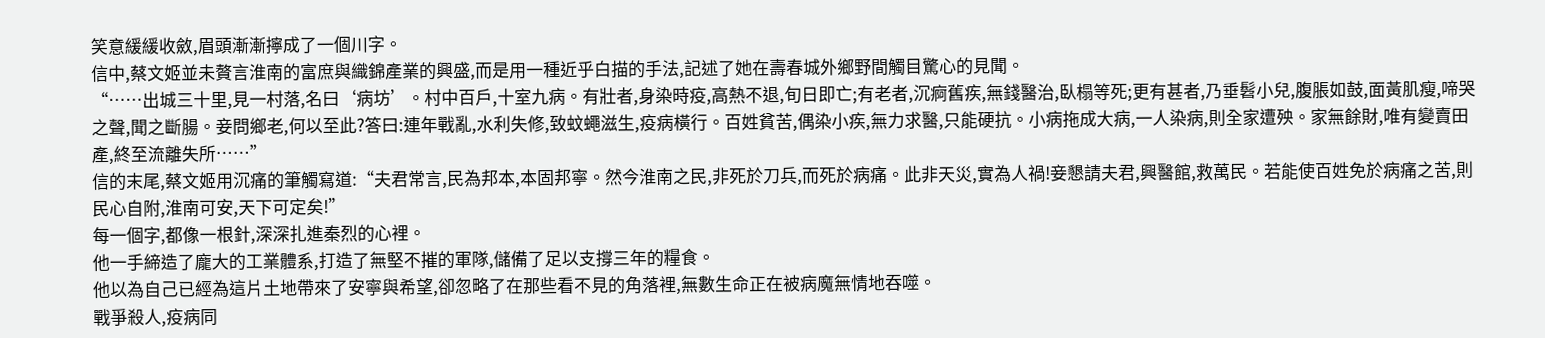笑意緩緩收斂,眉頭漸漸擰成了一個川字。
信中,蔡文姬並未贅言淮南的富庶與織錦產業的興盛,而是用一種近乎白描的手法,記述了她在壽春城外鄉野間觸目驚心的見聞。
“……出城三十里,見一村落,名曰‘病坊’。村中百戶,十室九病。有壯者,身染時疫,高熱不退,旬日即亡;有老者,沉痾舊疾,無錢醫治,臥榻等死;更有甚者,乃垂髫小兒,腹脹如鼓,面黃肌瘦,啼哭之聲,聞之斷腸。妾問鄉老,何以至此?答曰:連年戰亂,水利失修,致蚊蠅滋生,疫病橫行。百姓貧苦,偶染小疾,無力求醫,只能硬抗。小病拖成大病,一人染病,則全家遭殃。家無餘財,唯有變賣田產,終至流離失所……”
信的末尾,蔡文姬用沉痛的筆觸寫道:“夫君常言,民為邦本,本固邦寧。然今淮南之民,非死於刀兵,而死於病痛。此非天災,實為人禍!妾懇請夫君,興醫館,救萬民。若能使百姓免於病痛之苦,則民心自附,淮南可安,天下可定矣!”
每一個字,都像一根針,深深扎進秦烈的心裡。
他一手締造了龐大的工業體系,打造了無堅不摧的軍隊,儲備了足以支撐三年的糧食。
他以為自己已經為這片土地帶來了安寧與希望,卻忽略了在那些看不見的角落裡,無數生命正在被病魔無情地吞噬。
戰爭殺人,疫病同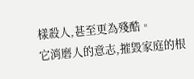樣殺人,甚至更為殘酷。
它消磨人的意志,摧毀家庭的根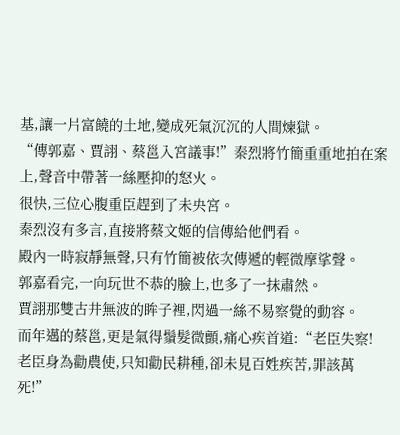基,讓一片富饒的土地,變成死氣沉沉的人間煉獄。
“傳郭嘉、賈詡、蔡邕入宮議事!”秦烈將竹簡重重地拍在案上,聲音中帶著一絲壓抑的怒火。
很快,三位心腹重臣趕到了未央宮。
秦烈沒有多言,直接將蔡文姬的信傳給他們看。
殿內一時寂靜無聲,只有竹簡被依次傳遞的輕微摩挲聲。
郭嘉看完,一向玩世不恭的臉上,也多了一抹肅然。
賈詡那雙古井無波的眸子裡,閃過一絲不易察覺的動容。
而年邁的蔡邕,更是氣得鬚髮微顫,痛心疾首道:“老臣失察!老臣身為勸農使,只知勸民耕種,卻未見百姓疾苦,罪該萬死!”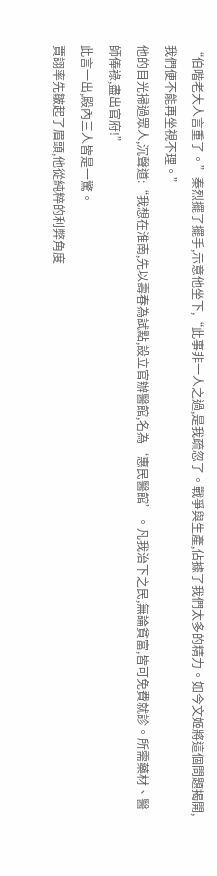“伯喈老大人言重了。”秦烈擺了擺手,示意他坐下,“此事非一人之過,是我疏忽了。戰爭與生產,佔據了我們太多的精力。如今文姬將這個問題揭開,我們便不能再坐視不理。”
他的目光掃過眾人,沉聲道:“我想在淮南,先以壽春為試點,設立官辦醫館,名為‘惠民醫館’。凡我治下之民,無論貧富,皆可免費就診。所需藥材、醫師俸祿,盡出官府!”
此言一出,殿內三人皆是一驚。
賈詡率先皺起了眉頭,他從純粹的利弊角度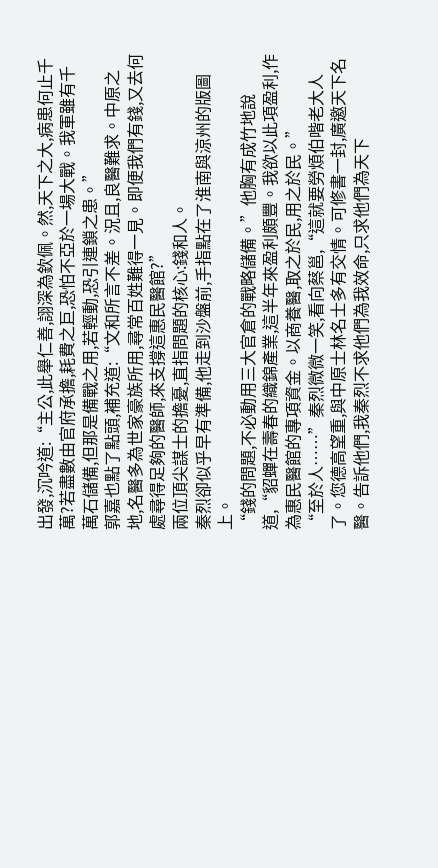出發,沉吟道:“主公,此舉仁善,詡深為欽佩。然,天下之大,病患何止千萬?若盡數由官府承擔,耗費之巨,恐怕不亞於一場大戰。我軍雖有千萬石儲備,但那是備戰之用,若輕動,恐引連鎖之患。”
郭嘉也點了點頭,補充道:“文和所言不差。況且,良醫難求。中原之地,名醫多為世家豪族所用,尋常百姓難得一見。即便我們有錢,又去何處尋得足夠的醫師,來支撐這惠民醫館?”
兩位頂尖謀士的擔憂,直指問題的核心:錢和人。
秦烈卻似乎早有準備,他走到沙盤前,手指點在了淮南與涼州的版圖上。
“錢的問題,不必動用三大官倉的戰略儲備。”他胸有成竹地說道,“貂蟬在壽春的織錦產業,這半年來盈利頗豐。我欲以此項盈利,作為惠民醫館的專項資金。以商養醫,取之於民,用之於民。”
“至於人……”秦烈微微一笑,看向蔡邕,“這就要勞煩伯喈老大人了。您德高望重,與中原士林名士多有交情。可修書一封,廣邀天下名醫。告訴他們,我秦烈不求他們為我效命,只求他們為天下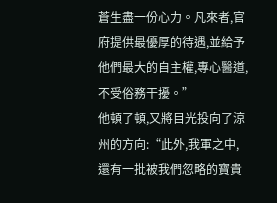蒼生盡一份心力。凡來者,官府提供最優厚的待遇,並給予他們最大的自主權,專心醫道,不受俗務干擾。”
他頓了頓,又將目光投向了涼州的方向:“此外,我軍之中,還有一批被我們忽略的寶貴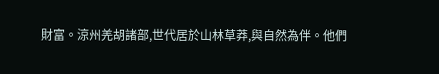財富。涼州羌胡諸部,世代居於山林草莽,與自然為伴。他們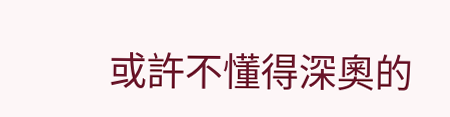或許不懂得深奧的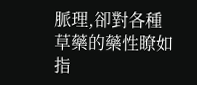脈理,卻對各種草藥的藥性瞭如指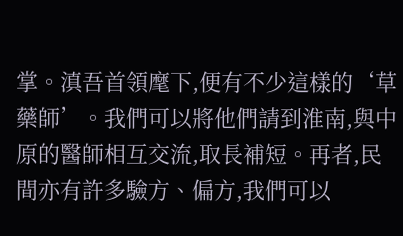掌。滇吾首領麾下,便有不少這樣的‘草藥師’。我們可以將他們請到淮南,與中原的醫師相互交流,取長補短。再者,民間亦有許多驗方、偏方,我們可以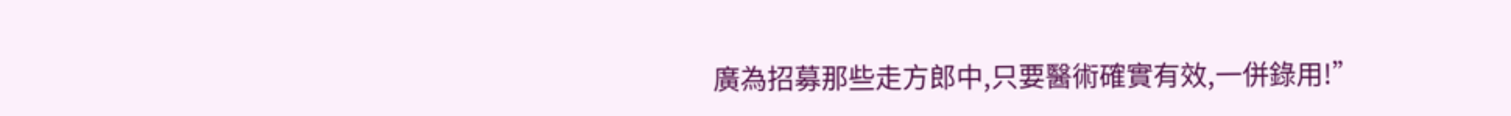廣為招募那些走方郎中,只要醫術確實有效,一併錄用!”